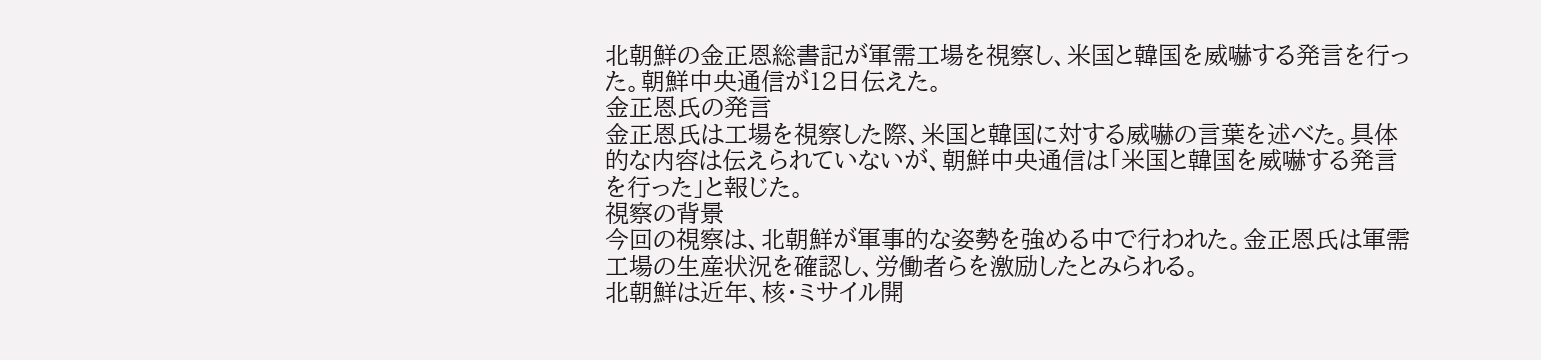北朝鮮の金正恩総書記が軍需工場を視察し、米国と韓国を威嚇する発言を行った。朝鮮中央通信が12日伝えた。
金正恩氏の発言
金正恩氏は工場を視察した際、米国と韓国に対する威嚇の言葉を述べた。具体的な内容は伝えられていないが、朝鮮中央通信は「米国と韓国を威嚇する発言を行った」と報じた。
視察の背景
今回の視察は、北朝鮮が軍事的な姿勢を強める中で行われた。金正恩氏は軍需工場の生産状況を確認し、労働者らを激励したとみられる。
北朝鮮は近年、核・ミサイル開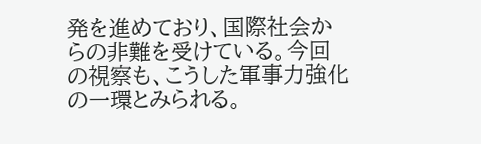発を進めており、国際社会からの非難を受けている。今回の視察も、こうした軍事力強化の一環とみられる。